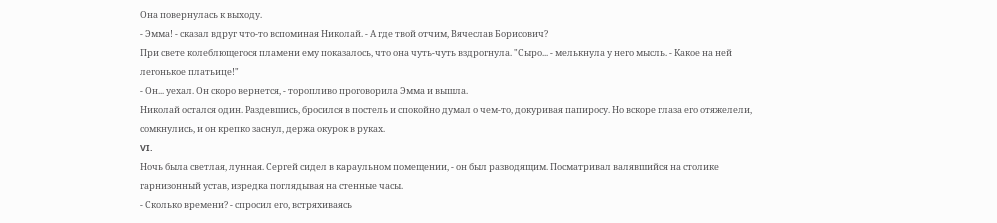Она повернулась к выходу.
- Эмма! - сказал вдруг что-то вспоминая Николай. - А где твой отчим, Вячеслав Борисович?
При свете колеблющегося пламени ему показалось, что она чуть-чуть вздрогнула. "Сыро... - мелькнула у него мысль. - Какое на ней легонькое платьице!"
- Он... уехал. Он скоро вернется, - торопливо проговорила Эмма и вышла.
Николай остался один. Раздевшись, бросился в постель и спокойно думал о чем-то, докуривая папиросу. Но вскоре глаза его отяжелели, сомкнулись, и он крепко заснул, держа окурок в руках.
VI.
Ночь была светлая, лунная. Сергей сидел в караульном помещении, - он был разводящим. Посматривал валявшийся на столике гарнизонный устав, изредка поглядывая на стенные часы.
- Сколько времени? - спросил его, встряхиваясь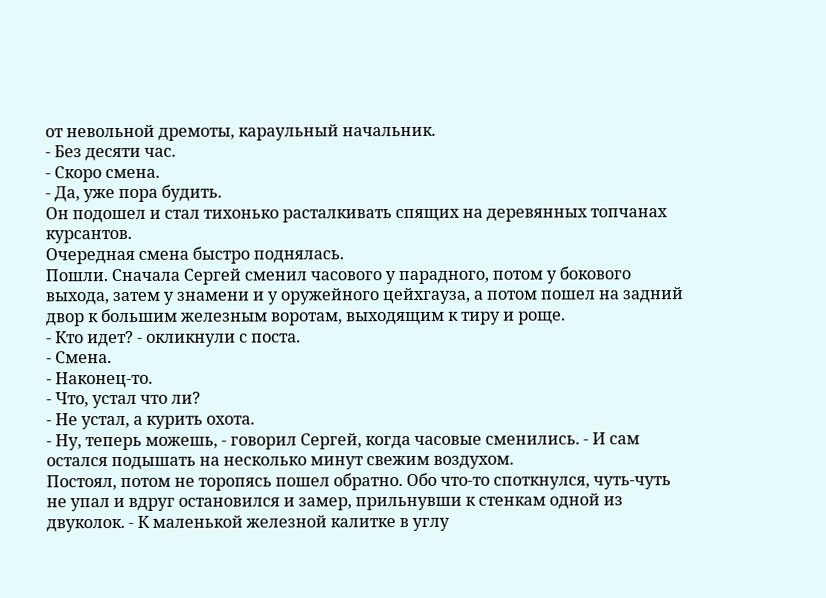от невольной дремоты, караульный начальник.
- Без десяти час.
- Скоро смена.
- Да, уже пора будить.
Он подошел и стал тихонько расталкивать спящих на деревянных топчанах курсантов.
Очередная смена быстро поднялась.
Пошли. Сначала Сергей сменил часового у парадного, потом у бокового выхода, затем у знамени и у оружейного цейхгауза, а потом пошел на задний двор к большим железным воротам, выходящим к тиру и роще.
- Кто идет? - окликнули с поста.
- Смена.
- Наконец-то.
- Что, устал что ли?
- Не устал, а курить охота.
- Ну, теперь можешь, - говорил Сергей, когда часовые сменились. - И сам остался подышать на несколько минут свежим воздухом.
Постоял, потом не торопясь пошел обратно. Обо что-то споткнулся, чуть-чуть не упал и вдруг остановился и замер, прильнувши к стенкам одной из двуколок. - К маленькой железной калитке в углу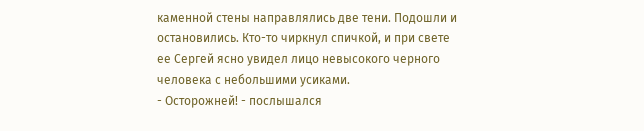каменной стены направлялись две тени. Подошли и остановились. Кто-то чиркнул спичкой, и при свете ее Сергей ясно увидел лицо невысокого черного человека с небольшими усиками.
- Осторожней! - послышался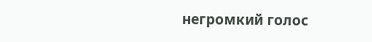негромкий голос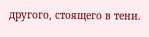другого, стоящего в тени.